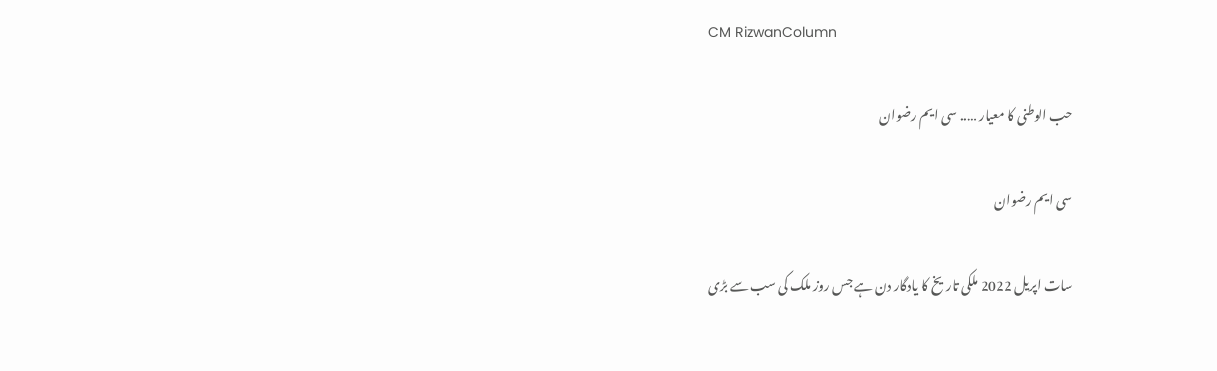CM RizwanColumn

حب الوطنی کا معیار ….. سی ایم رضوان

سی ایم رضوان

سات اپریل 2022 ملکی تاریخ کا یادگار دن ہے جس روز ملک کی سب سے بڑی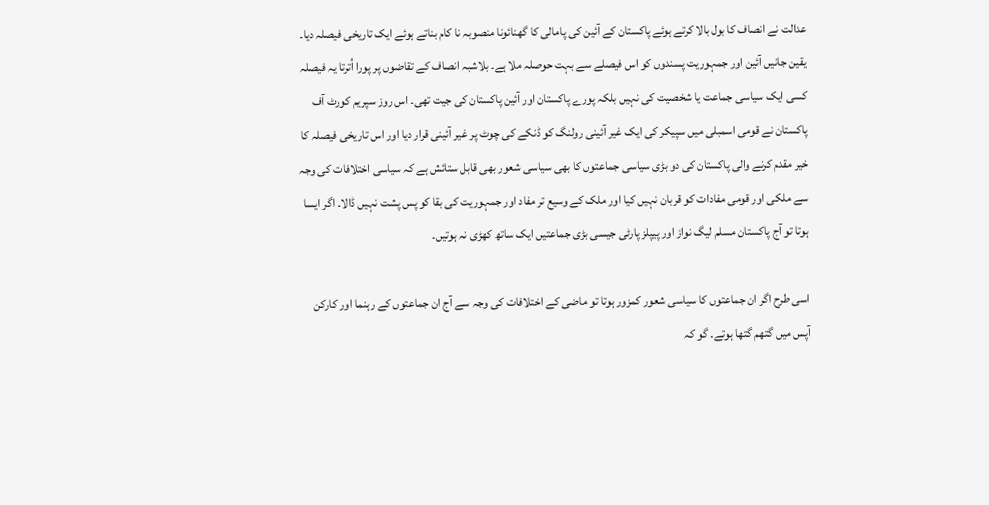عدالت نے انصاف کا بول بالا کرتے ہوئے پاکستان کے آئین کی پامالی کا گھنائونا منصوبہ نا کام بناتے ہوئے ایک تاریخی فیصلہ دیا۔ یقین جانیں آئین اور جمہوریت پسندوں کو اس فیصلے سے بہت حوصلہ ملا ہے۔ بلاشبہ انصاف کے تقاضوں پر پورا اُترتا یہ فیصلہ کسی ایک سیاسی جماعت یا شخصیت کی نہیں بلکہ پورے پاکستان اور آئین پاکستان کی جیت تھی۔ اس روز سپریم کورٹ آف پاکستان نے قومی اسمبلی میں سپیکر کی ایک غیر آئینی رولنگ کو ڈنکے کی چوٹ پر غیر آئینی قرار دیا اور اس تاریخی فیصلہ کا خیر مقدم کرنے والی پاکستان کی دو بڑی سیاسی جماعتوں کا بھی سیاسی شعور بھی قابل ستائش ہے کہ سیاسی اختلافات کی وجہ سے ملکی اور قومی مفادات کو قربان نہیں کیا اور ملک کے وسیع تر مفاد اور جمہوریت کی بقا کو پس پشت نہیں ڈالا۔ اگر ایسا ہوتا تو آج پاکستان مسلم لیگ نواز اور پیپلز پارٹی جیسی بڑی جماعتیں ایک ساتھ کھڑی نہ ہوتیں۔

اسی طرح اگر ان جماعتوں کا سیاسی شعور کمزور ہوتا تو ماضی کے اختلافات کی وجہ سے آج ان جماعتوں کے رہنما اور کارکن آپس میں گتھم گتھا ہوتے۔ گو کہ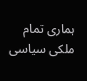ہماری تمام ملکی سیاسی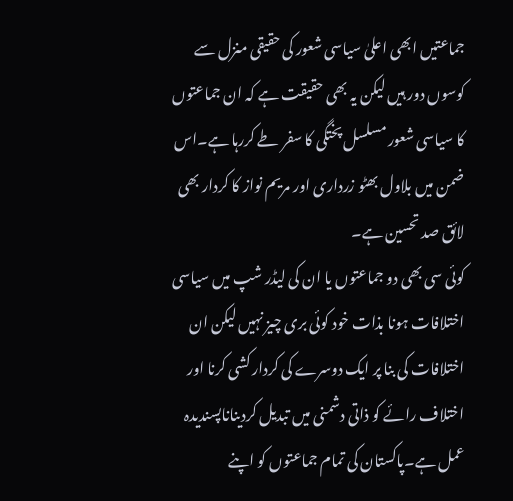جماعتیں ابھی اعلیٰ سیاسی شعور کی حقیقی منزل سے کوسوں دور ہیں لیکن یہ بھی حقیقت ہے کہ ان جماعتوں کا سیاسی شعور مسلسل پختگی کا سفر طے کررہا ہے۔اس ضمن میں بلاول بھٹو زرداری اور مریم نواز کا کردار بھی لائق صد تحسین ہے۔
کوئی سی بھی دو جماعتوں یا ان کی لیڈر شپ میں سیاسی اختلافات ہونا بذات خود کوئی بری چیز نہیں لیکن ان اختلافات کی بنا پر ایک دوسرے کی کردار کشی کرنا اور اختلاف رائے کو ذاتی دشمنی میں تبدیل کردیناناپسندیدہ عمل ہے۔پاکستان کی تمام جماعتوں کو اپنے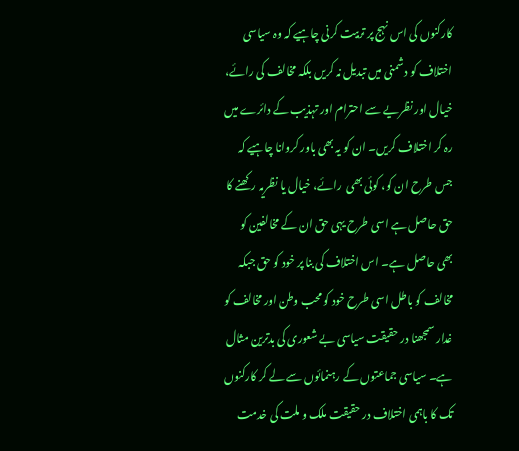کارکنوں کی اس نہج پر تربیت کرنی چاہیے کہ وہ سیاسی اختلاف کو دشمنی میں تبدیل نہ کریں بلکہ مخالف کی رائے، خیال اور نظریے سے احترام اور تہذیب کے دائرے میں رہ کر اختلاف کریں۔ ان کو یہ بھی باور کروانا چاہیے کہ جس طرح ان کو، کوئی بھی  رائے، خیال یا نظریہ رکھنے کا حق حاصل ہے اسی طرح یہی حق ان کے مخالفین کو بھی حاصل ہے۔ اس اختلاف کی بنا پر خود کو حق جبکہ مخالف کو باطل اسی طرح خود کو محب وطن اور مخالف کو غدار سمجھنا در حقیقت سیاسی بے شعوری کی بدترین مثال ہے۔ سیاسی جماعتوں کے رہنمائوں سے لے کر کارکنوں تک کا باہمی اختلاف در حقیقت ملک و ملت کی خدمت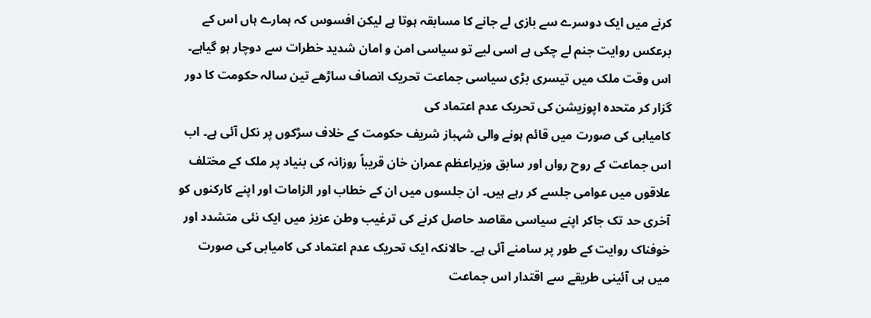کرنے میں ایک دوسرے سے بازی لے جانے کا مسابقہ ہوتا ہے لیکن افسوس کہ ہمارے ہاں اس کے برعکس روایت جنم لے چکی ہے اسی لیے تو سیاسی امن و امان شدید خطرات سے دوچار ہو گیاہے۔
اس وقت ملک میں تیسری بڑی سیاسی جماعت تحریک انصاف ساڑھے تین سالہ حکومت کا دور گزار کر متحدہ اپوزیشن کی تحریک عدم اعتماد کی
کامیابی کی صورت میں قائم ہونے والی شہباز شریف حکومت کے خلاف سڑکوں پر نکل آئی ہے۔ اب اس جماعت کے روح رواں اور سابق وزیراعظم عمران خان قریباً روزانہ کی بنیاد پر ملک کے مختلف علاقوں میں عوامی جلسے کر رہے ہیں۔ ان جلسوں میں ان کے خطاب اور الزامات اور اپنے کارکنوں کو آخری حد تک جاکر اپنے سیاسی مقاصد حاصل کرنے کی ترغیب وطن عزیز میں ایک نئی متشدد اور خوفناک روایت کے طور پر سامنے آئی ہے۔ حالانکہ ایک تحریک عدم اعتماد کی کامیابی کی صورت میں ہی آئینی طریقے سے اقتدار اس جماعت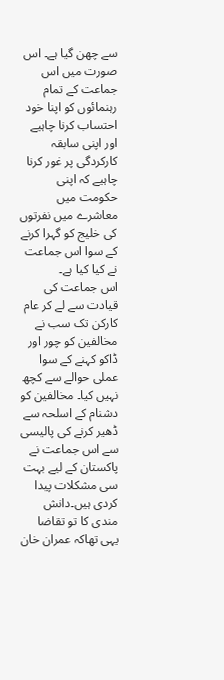سے چھن گیا ہے۔ اس صورت میں اس جماعت کے تمام رہنمائوں کو اپنا خود احتساب کرنا چاہیے اور اپنی سابقہ کارکردگی پر غور کرنا چاہیے کہ اپنی حکومت میں معاشرے میں نفرتوں کی خلیج کو گہرا کرنے کے سوا اس جماعت نے کیا کیا ہے۔
اس جماعت کی قیادت سے لے کر عام کارکن تک سب نے مخالفین کو چور اور ڈاکو کہنے کے سوا عملی حوالے سے کچھ نہیں کیا۔ مخالفین کو دشنام کے اسلحہ سے ڈھیر کرنے کی پالیسی سے اس جماعت نے پاکستان کے لیے بہت سی مشکلات پیدا کردی ہیں۔دانش مندی کا تو تقاضا یہی تھاکہ عمران خان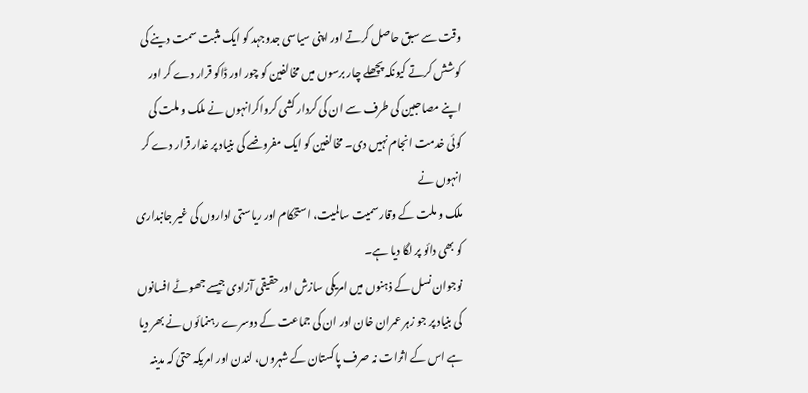وقت سے سبق حاصل کرتے اور اپنی سیاسی جدوجہد کو ایک مثبت سمت دینے کی کوشش کرتے کیونکہ پچھلے چار برسوں میں مخالفین کو چور اور ڈاکو قرار دے کر اور اپنے مصاحبین کی طرف سے ان کی کردار کشی کرواکرانہوں نے ملک و ملت کی کوئی خدمت انجام نہیں دی۔ مخالفین کو ایک مفروضے کی بنیاد پر غدار قرار دے کر انہوں نے
ملک و ملت کے وقار سمیت سالمیت، استحکام اور ریاستی اداروں کی غیر جانبداری کو بھی دائو پر لگا دیا ہے۔
نوجوان نسل کے ذہنوں میں امریکی سازش اور حقیقی آزادی جیسے جھوٹے افسانوں کی بنیاد پر جو زہر عمران خان اور ان کی جماعت کے دوسرے رہنمائوں نے بھر دیا ہے اس کے اثرات نہ صرف پاکستان کے شہروں، لندن اور امریکہ حتیٰ کہ مدینہ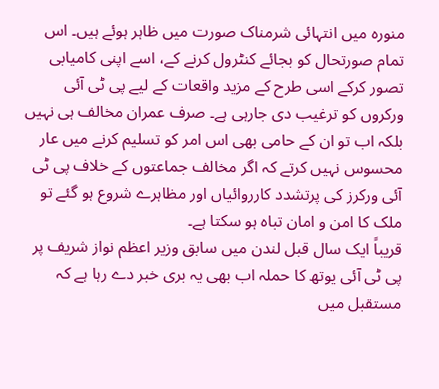منورہ میں انتہائی شرمناک صورت میں ظاہر ہوئے ہیں۔ اس تمام صورتحال کو بجائے کنٹرول کرنے کے، اسے اپنی کامیابی تصور کرکے اسی طرح کے مزید واقعات کے لیے پی ٹی آئی ورکروں کو ترغیب دی جارہی ہے۔ صرف عمران مخالف ہی نہیں بلکہ اب تو ان کے حامی بھی اس امر کو تسلیم کرنے میں عار محسوس نہیں کرتے کہ اگر مخالف جماعتوں کے خلاف پی ٹی آئی ورکرز کی پرتشدد کارروائیاں اور مظاہرے شروع ہو گئے تو ملک کا امن و امان تباہ ہو سکتا ہے۔
قریباً ایک سال قبل لندن میں سابق وزیر اعظم نواز شریف پر پی ٹی آئی یوتھ کا حملہ اب بھی یہ بری خبر دے رہا ہے کہ مستقبل میں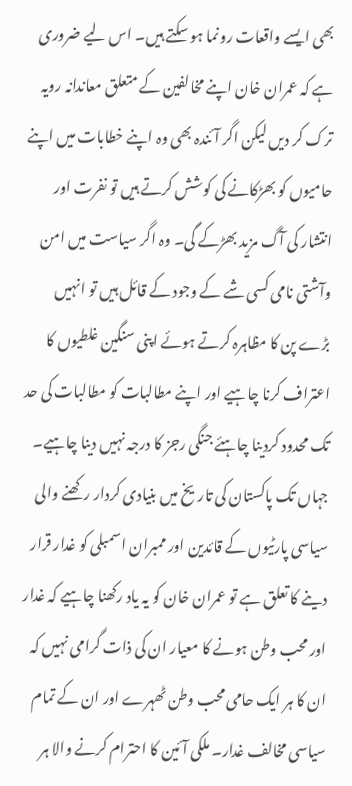بھی ایسے واقعات رونما ہو سکتے ہیں۔ اس لیے ضروری ہے کہ عمران خان اپنے مخالفین کے متعلق معاندانہ رویہ ترک کر دیں لیکن اگر آئندہ بھی وہ اپنے خطابات میں اپنے حامیوں کو بھڑکانے کی کوشش کرتے ہیں تو نفرت اور انتشار کی آگ مزید بھڑکے گی۔ وہ اگر سیاست میں امن وآشتی نامی کسی شے کے وجود کے قائل ہیں تو انہیں بڑے پن کا مظاہرہ کرتے ہوئے اپنی سنگین غلطیوں کا اعتراف کرنا چاہیے اور اپنے مطالبات کو مطالبات کی حد تک محدود کردینا چاہئے جنگی رجز کا درجہ نہیں دینا چاہیے۔ جہاں تک پاکستان کی تاریخ میں بنیادی کردار رکھنے والی سیاسی پارٹیوں کے قائدین اور ممبران اسمبلی کو غدار قرار دینے کا تعلق ہے تو عمران خان کو یہ یاد رکھنا چاہیے کہ غدار اور محب وطن ہونے کا معیار ان کی ذات گرامی نہیں کہ ان کا ہر ایک حامی محب وطن ٹھہرے اور ان کے تمام سیاسی مخالف غدار۔ ملکی آئین کا احترام کرنے والا ہر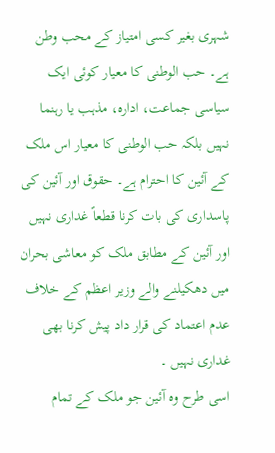شہری بغیر کسی امتیاز کے محب وطن ہے۔ حب الوطنی کا معیار کوئی ایک سیاسی جماعت، ادارہ، مذہب یا رہنما نہیں بلکہ حب الوطنی کا معیار اس ملک کے آئین کا احترام ہے۔ حقوق اور آئین کی پاسداری کی بات کرنا قطعاً غداری نہیں اور آئین کے مطابق ملک کو معاشی بحران میں دھکیلنے والے وزیر اعظم کے خلاف عدم اعتماد کی قرار داد پیش کرنا بھی غداری نہیں ۔
اسی طرح وہ آئین جو ملک کے تمام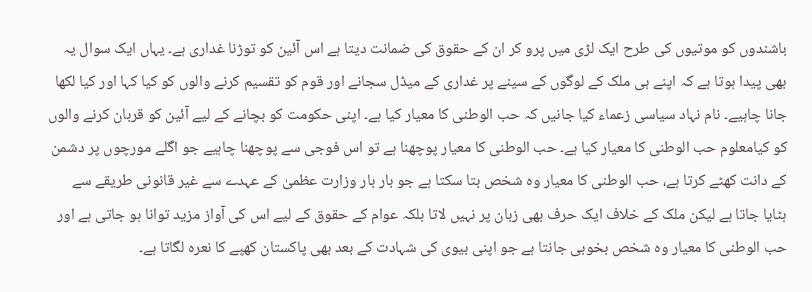باشندوں کو موتیوں کی طرح ایک لڑی میں پرو کر ان کے حقوق کی ضمانت دیتا ہے اس آئین کو توڑنا غداری ہے۔ یہاں ایک سوال یہ بھی پیدا ہوتا ہے کہ اپنے ہی ملک کے لوگوں کے سینے پر غداری کے میڈل سجانے اور قوم کو تقسیم کرنے والوں کو کیا کہا اور کیا لکھا جانا چاہیے۔ نام نہاد سیاسی زعماء کیا جانیں کہ حب الوطنی کا معیار کیا ہے۔ اپنی حکومت کو بچانے کے لیے آئین کو قربان کرنے والوں کو کیامعلوم حب الوطنی کا معیار کیا ہے۔ حب الوطنی کا معیار پوچھنا ہے تو اس فوجی سے پوچھنا چاہیے جو اگلے مورچوں پر دشمن کے دانت کھٹے کرتا ہے، حب الوطنی کا معیار وہ شخص بتا سکتا ہے جو بار بار وزارت عظمیٰ کے عہدے سے غیر قانونی طریقے سے ہٹایا جاتا ہے لیکن ملک کے خلاف ایک حرف بھی زبان پر نہیں لاتا بلکہ عوام کے حقوق کے لیے اس کی آواز مزید توانا ہو جاتی ہے اور حب الوطنی کا معیار وہ شخص بخوبی جانتا ہے جو اپنی بیوی کی شہادت کے بعد بھی پاکستان کھپے کا نعرہ لگاتا ہے۔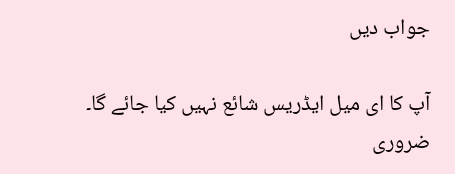جواب دیں

آپ کا ای میل ایڈریس شائع نہیں کیا جائے گا۔ ضروری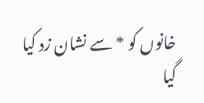خانوں کو * سے نشان زد کیا گیا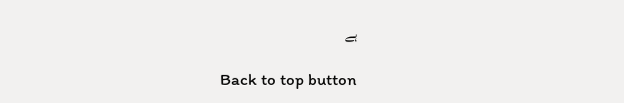ہے

Back to top button